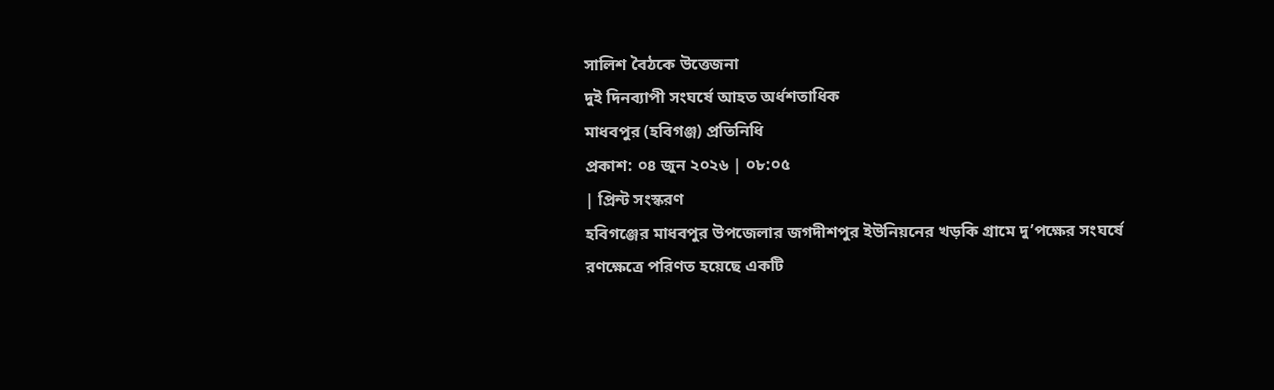সালিশ বৈঠকে উত্তেজনা
দুই দিনব্যাপী সংঘর্ষে আহত অর্ধশতাধিক
মাধবপুর (হবিগঞ্জ) প্রতিনিধি
প্রকাশ: ০৪ জুন ২০২৬ | ০৮:০৫
| প্রিন্ট সংস্করণ
হবিগঞ্জের মাধবপুর উপজেলার জগদীশপুর ইউনিয়নের খড়কি গ্রামে দু’পক্ষের সংঘর্ষে রণক্ষেত্রে পরিণত হয়েছে একটি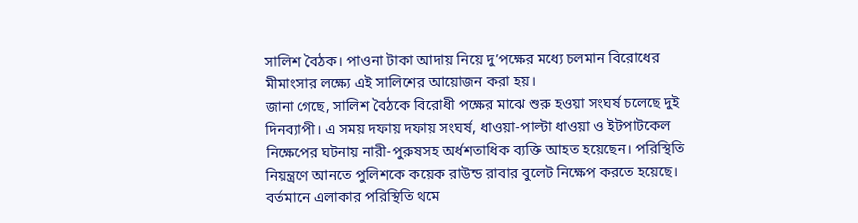সালিশ বৈঠক। পাওনা টাকা আদায় নিয়ে দু’পক্ষের মধ্যে চলমান বিরোধের মীমাংসার লক্ষ্যে এই সালিশের আয়োজন করা হয়।
জানা গেছে, সালিশ বৈঠকে বিরোধী পক্ষের মাঝে শুরু হওয়া সংঘর্ষ চলেছে দুই দিনব্যাপী। এ সময় দফায় দফায় সংঘর্ষ, ধাওয়া-পাল্টা ধাওয়া ও ইটপাটকেল নিক্ষেপের ঘটনায় নারী-পুরুষসহ অর্ধশতাধিক ব্যক্তি আহত হয়েছেন। পরিস্থিতি নিয়ন্ত্রণে আনতে পুলিশকে কয়েক রাউন্ড রাবার বুলেট নিক্ষেপ করতে হয়েছে। বর্তমানে এলাকার পরিস্থিতি থমে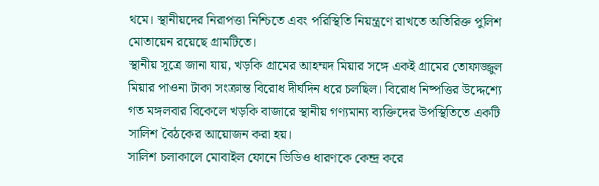থমে। স্থানীয়দের নিরাপত্তা নিশ্চিতে এবং পরিস্থিতি নিয়ন্ত্রণে রাখতে অতিরিক্ত পুলিশ মোতায়েন রয়েছে গ্রামটিতে।
স্থানীয় সূত্রে জানা যায়, খড়কি গ্রামের আহম্মদ মিয়ার সঙ্গে একই গ্রামের তোফাজ্জুল মিয়ার পাওনা টাকা সংক্রান্ত বিরোধ দীর্ঘদিন ধরে চলছিল। বিরোধ নিষ্পত্তির উদ্দেশ্যে গত মঙ্গলবার বিকেলে খড়কি বাজারে স্থানীয় গণ্যমান্য ব্যক্তিদের উপস্থিতিতে একটি সালিশ বৈঠকের আয়োজন করা হয়।
সালিশ চলাকালে মোবাইল ফোনে ভিডিও ধারণকে কেন্দ্র করে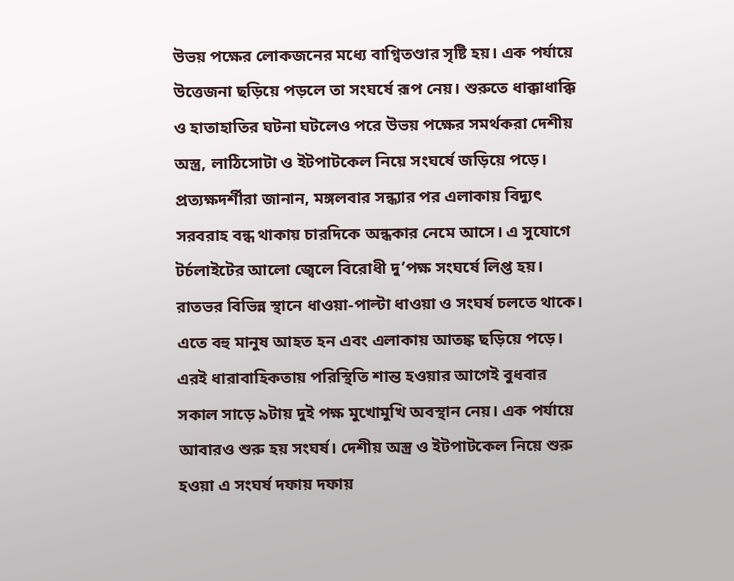উভয় পক্ষের লোকজনের মধ্যে বাগ্বিতণ্ডার সৃষ্টি হয়। এক পর্যায়ে উত্তেজনা ছড়িয়ে পড়লে তা সংঘর্ষে রূপ নেয়। শুরুতে ধাক্কাধাক্কি ও হাতাহাতির ঘটনা ঘটলেও পরে উভয় পক্ষের সমর্থকরা দেশীয় অস্ত্র, লাঠিসোটা ও ইটপাটকেল নিয়ে সংঘর্ষে জড়িয়ে পড়ে।
প্রত্যক্ষদর্শীরা জানান, মঙ্গলবার সন্ধ্যার পর এলাকায় বিদ্যুৎ সরবরাহ বন্ধ থাকায় চারদিকে অন্ধকার নেমে আসে। এ সুযোগে টর্চলাইটের আলো জ্বেলে বিরোধী দু’পক্ষ সংঘর্ষে লিপ্ত হয়। রাতভর বিভিন্ন স্থানে ধাওয়া-পাল্টা ধাওয়া ও সংঘর্ষ চলতে থাকে। এতে বহু মানুষ আহত হন এবং এলাকায় আতঙ্ক ছড়িয়ে পড়ে।
এরই ধারাবাহিকতায় পরিস্থিতি শান্ত হওয়ার আগেই বুধবার সকাল সাড়ে ৯টায় দুই পক্ষ মুখোমুখি অবস্থান নেয়। এক পর্যায়ে আবারও শুরু হয় সংঘর্ষ। দেশীয় অস্ত্র ও ইটপাটকেল নিয়ে শুরু হওয়া এ সংঘর্ষ দফায় দফায়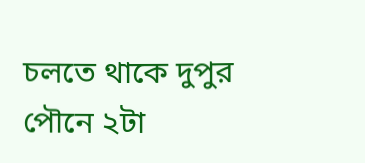চলতে থাকে দুপুর পৌনে ২টা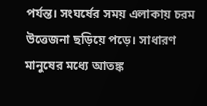পর্যন্ত। সংঘর্ষের সময় এলাকায় চরম উত্তেজনা ছড়িয়ে পড়ে। সাধারণ মানুষের মধ্যে আতঙ্ক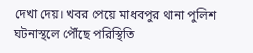দেখা দেয়। খবর পেয়ে মাধবপুর থানা পুলিশ ঘটনাস্থলে পৌঁছে পরিস্থিতি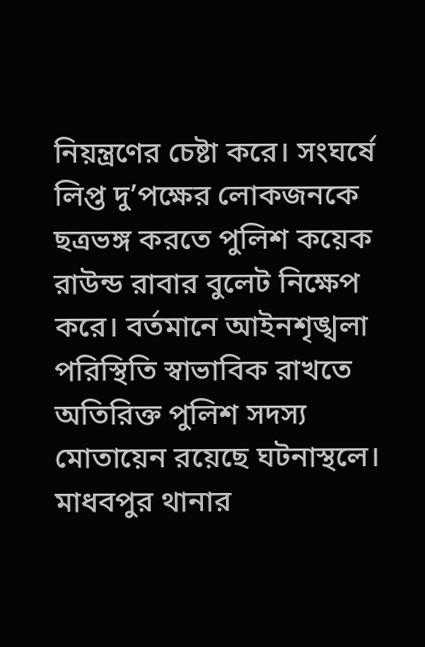নিয়ন্ত্রণের চেষ্টা করে। সংঘর্ষে লিপ্ত দু’পক্ষের লোকজনকে ছত্রভঙ্গ করতে পুলিশ কয়েক রাউন্ড রাবার বুলেট নিক্ষেপ করে। বর্তমানে আইনশৃঙ্খলা পরিস্থিতি স্বাভাবিক রাখতে অতিরিক্ত পুলিশ সদস্য মোতায়েন রয়েছে ঘটনাস্থলে।
মাধবপুর থানার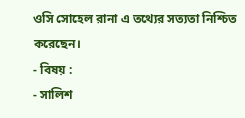ওসি সোহেল রানা এ তথ্যের সত্যতা নিশ্চিত করেছেন।
- বিষয় :
- সালিশ